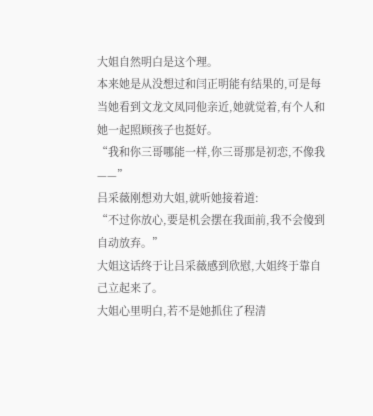大姐自然明白是这个理。
本来她是从没想过和闫正明能有结果的,可是每当她看到文龙文凤同他亲近,她就觉着,有个人和她一起照顾孩子也挺好。
“我和你三哥哪能一样,你三哥那是初恋,不像我——”
吕采薇刚想劝大姐,就听她接着道:
“不过你放心,要是机会摆在我面前,我不会傻到自动放弃。”
大姐这话终于让吕采薇感到欣慰,大姐终于靠自己立起来了。
大姐心里明白,若不是她抓住了程清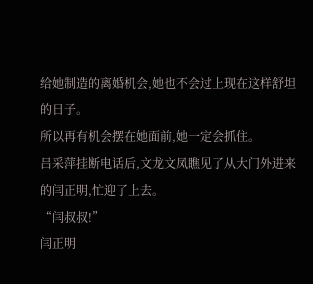给她制造的离婚机会,她也不会过上现在这样舒坦的日子。
所以再有机会摆在她面前,她一定会抓住。
吕采萍挂断电话后,文龙文凤瞧见了从大门外进来的闫正明,忙迎了上去。
“闫叔叔!”
闫正明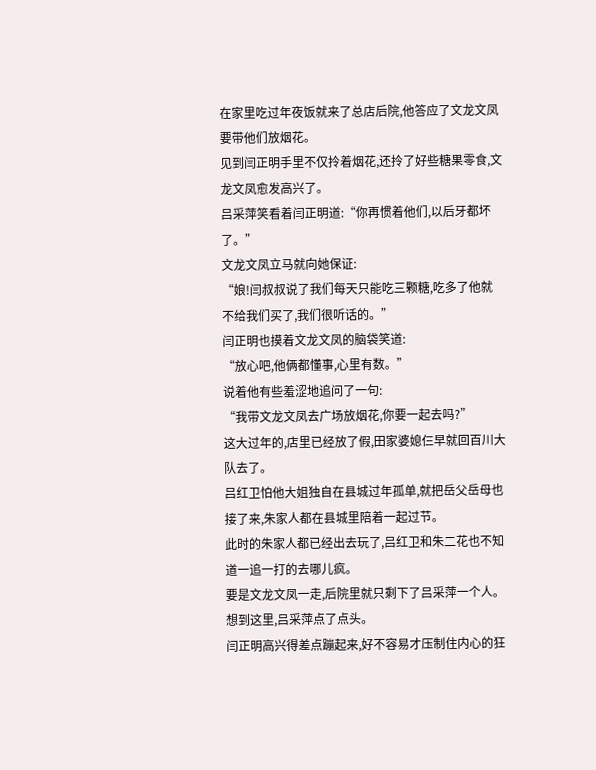在家里吃过年夜饭就来了总店后院,他答应了文龙文凤要带他们放烟花。
见到闫正明手里不仅拎着烟花,还拎了好些糖果零食,文龙文凤愈发高兴了。
吕采萍笑看着闫正明道:“你再惯着他们,以后牙都坏了。”
文龙文凤立马就向她保证:
“娘!闫叔叔说了我们每天只能吃三颗糖,吃多了他就不给我们买了,我们很听话的。”
闫正明也摸着文龙文凤的脑袋笑道:
“放心吧,他俩都懂事,心里有数。”
说着他有些羞涩地追问了一句:
“我带文龙文凤去广场放烟花,你要一起去吗?”
这大过年的,店里已经放了假,田家婆媳仨早就回百川大队去了。
吕红卫怕他大姐独自在县城过年孤单,就把岳父岳母也接了来,朱家人都在县城里陪着一起过节。
此时的朱家人都已经出去玩了,吕红卫和朱二花也不知道一追一打的去哪儿疯。
要是文龙文凤一走,后院里就只剩下了吕采萍一个人。
想到这里,吕采萍点了点头。
闫正明高兴得差点蹦起来,好不容易才压制住内心的狂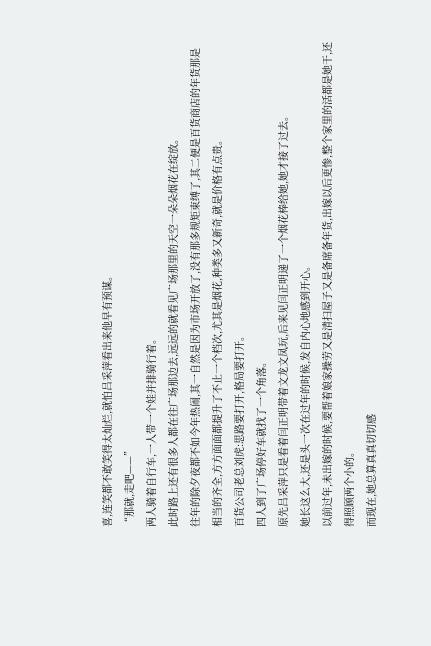喜,连笑都不敢笑得太灿烂,就怕吕采萍看出来他早有预谋。
“那就,走吧——”
两人骑着自行车,一人带一个娃并排骑行着。
此时路上还有很多人都在往广场那边去,远远的就看见广场那里的天空一朵朵烟花在绽放。
往年的除夕夜都不如今年热闹,其一自然是因为市场开放了,没有那多规矩束缚了,其二便是百货商店的年货那是相当的齐全,方方面面都提升了不止一个档次,尤其是烟花,种类多又新奇,就是价格有点贵。
百货公司老总刘虎:思路要打开,格局要打开。
四人到了广场停好车就找了一个角落。
原先吕采萍只是看着闫正明带着文龙文凤玩,后来见闫正明递了一个烟花棒给她,她才接了过去。
她长这么大,还是头一次在过年的时候,发自内心地感到开心。
以前过年,未出嫁的时候,要帮着娘家操劳又是清扫屋子又是备席备年货,出嫁以后更惨,整个家里的活都是她干,还得照顾两个小的。
而现在,她总算真真切切感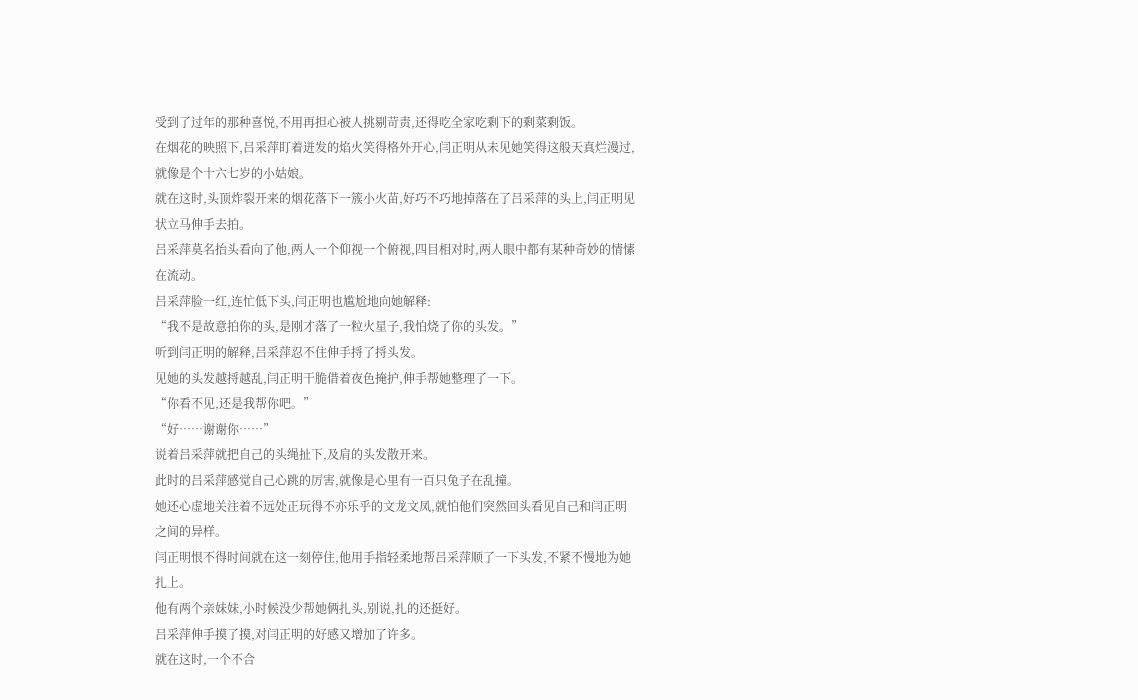受到了过年的那种喜悦,不用再担心被人挑剔苛责,还得吃全家吃剩下的剩菜剩饭。
在烟花的映照下,吕采萍盯着迸发的焰火笑得格外开心,闫正明从未见她笑得这般天真烂漫过,就像是个十六七岁的小姑娘。
就在这时,头顶炸裂开来的烟花落下一簇小火苗,好巧不巧地掉落在了吕采萍的头上,闫正明见状立马伸手去拍。
吕采萍莫名抬头看向了他,两人一个仰视一个俯视,四目相对时,两人眼中都有某种奇妙的情愫在流动。
吕采萍脸一红,连忙低下头,闫正明也尴尬地向她解释:
“我不是故意拍你的头,是刚才落了一粒火星子,我怕烧了你的头发。”
听到闫正明的解释,吕采萍忍不住伸手捋了捋头发。
见她的头发越捋越乱,闫正明干脆借着夜色掩护,伸手帮她整理了一下。
“你看不见,还是我帮你吧。”
“好……谢谢你……”
说着吕采萍就把自己的头绳扯下,及肩的头发散开来。
此时的吕采萍感觉自己心跳的厉害,就像是心里有一百只兔子在乱撞。
她还心虚地关注着不远处正玩得不亦乐乎的文龙文凤,就怕他们突然回头看见自己和闫正明之间的异样。
闫正明恨不得时间就在这一刻停住,他用手指轻柔地帮吕采萍顺了一下头发,不紧不慢地为她扎上。
他有两个亲妹妹,小时候没少帮她俩扎头,别说,扎的还挺好。
吕采萍伸手摸了摸,对闫正明的好感又增加了许多。
就在这时,一个不合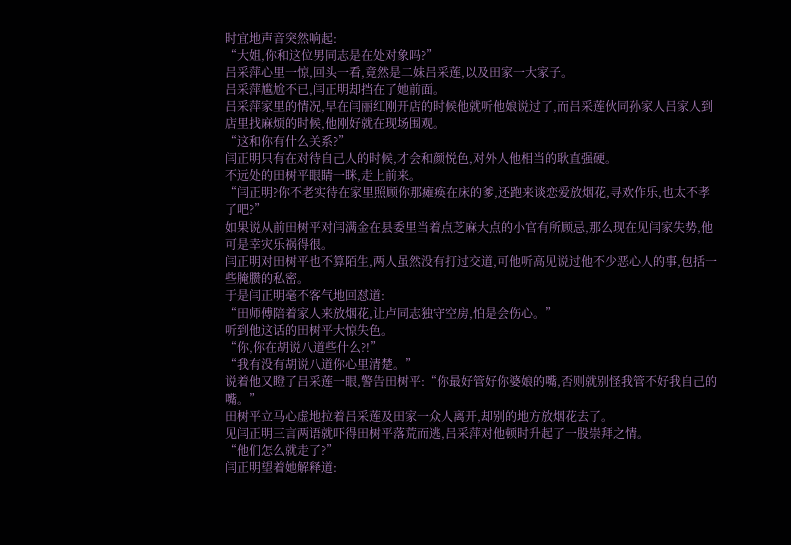时宜地声音突然响起:
“大姐,你和这位男同志是在处对象吗?”
吕采萍心里一惊,回头一看,竟然是二妹吕采莲,以及田家一大家子。
吕采萍尴尬不已,闫正明却挡在了她前面。
吕采萍家里的情况,早在闫丽红刚开店的时候他就听他娘说过了,而吕采莲伙同孙家人吕家人到店里找麻烦的时候,他刚好就在现场围观。
“这和你有什么关系?”
闫正明只有在对待自己人的时候,才会和颜悦色,对外人他相当的耿直强硬。
不远处的田树平眼睛一眯,走上前来。
“闫正明?你不老实待在家里照顾你那瘫痪在床的爹,还跑来谈恋爱放烟花,寻欢作乐,也太不孝了吧?”
如果说从前田树平对闫满金在县委里当着点芝麻大点的小官有所顾忌,那么现在见闫家失势,他可是幸灾乐祸得很。
闫正明对田树平也不算陌生,两人虽然没有打过交道,可他听高见说过他不少恶心人的事,包括一些腌臜的私密。
于是闫正明毫不客气地回怼道:
“田师傅陪着家人来放烟花,让卢同志独守空房,怕是会伤心。”
听到他这话的田树平大惊失色。
“你,你在胡说八道些什么?!”
“我有没有胡说八道你心里清楚。”
说着他又瞪了吕采莲一眼,警告田树平:“你最好管好你婆娘的嘴,否则就别怪我管不好我自己的嘴。”
田树平立马心虚地拉着吕采莲及田家一众人离开,却别的地方放烟花去了。
见闫正明三言两语就吓得田树平落荒而逃,吕采萍对他顿时升起了一股崇拜之情。
“他们怎么就走了?”
闫正明望着她解释道: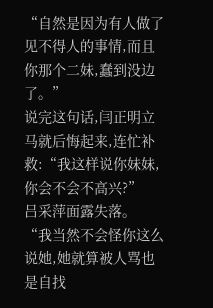“自然是因为有人做了见不得人的事情,而且你那个二妹,蠢到没边了。”
说完这句话,闫正明立马就后悔起来,连忙补救:“我这样说你妹妹,你会不会不高兴?”
吕采萍面露失落。
“我当然不会怪你这么说她,她就算被人骂也是自找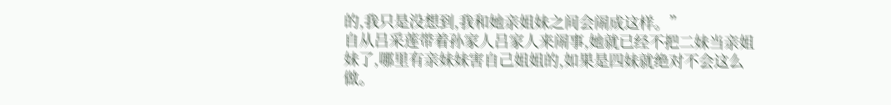的,我只是没想到,我和她亲姐妹之间会闹成这样。”
自从吕采莲带着孙家人吕家人来闹事,她就已经不把二妹当亲姐妹了,哪里有亲妹妹害自己姐姐的,如果是四妹就绝对不会这么做。